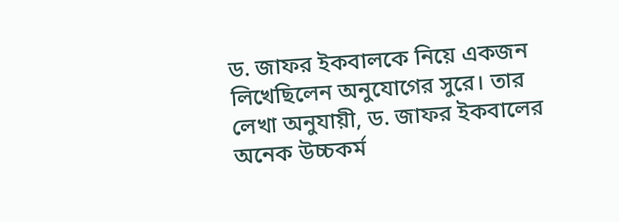ড. জাফর ইকবালকে নিয়ে একজন লিখেছিলেন অনুযোগের সুরে। তার লেখা অনুযায়ী, ড. জাফর ইকবালের অনেক উচ্চকর্ম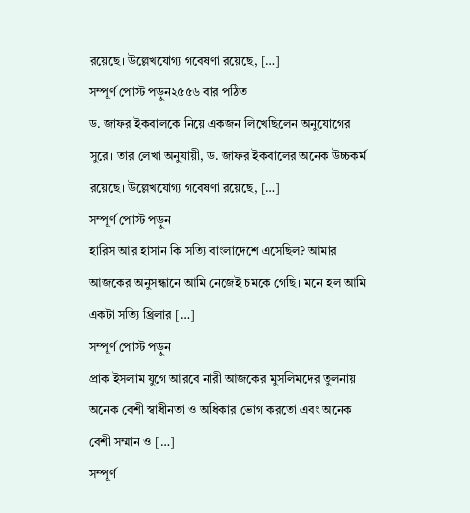রয়েছে। উল্লেখযোগ্য গবেষণা রয়েছে, […]
সম্পূর্ণ পোস্ট পড়ুন২৫৫৬ বার পঠিত
ড. জাফর ইকবালকে নিয়ে একজন লিখেছিলেন অনুযোগের সুরে। তার লেখা অনুযায়ী, ড. জাফর ইকবালের অনেক উচ্চকর্ম রয়েছে। উল্লেখযোগ্য গবেষণা রয়েছে, […]
সম্পূর্ণ পোস্ট পড়ুন
হারিস আর হাসান কি সত্যি বাংলাদেশে এসেছিল? আমার আজকের অনুসন্ধানে আমি নেজেই চমকে গেছি। মনে হল আমি একটা সত্যি থ্রিলার […]
সম্পূর্ণ পোস্ট পড়ুন
প্রাক ইসলাম যুগে আরবে নারী আজকের মুসলিমদের তুলনায় অনেক বেশী স্বাধীনতা ও অধিকার ভোগ করতো এবং অনেক বেশী সম্মান ও […]
সম্পূর্ণ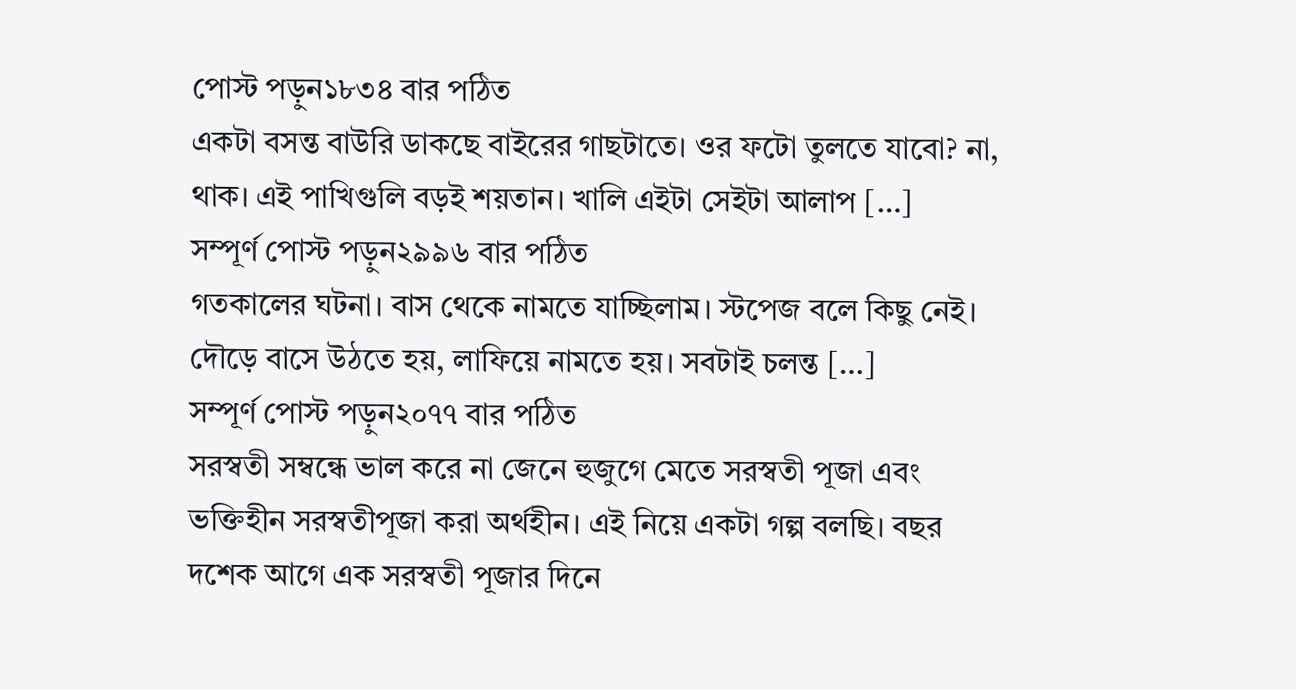পোস্ট পড়ুন১৮৩৪ বার পঠিত
একটা বসন্ত বাউরি ডাকছে বাইরের গাছটাতে। ওর ফটো তুলতে যাবো? না, থাক। এই পাখিগুলি বড়ই শয়তান। খালি এইটা সেইটা আলাপ […]
সম্পূর্ণ পোস্ট পড়ুন২৯৯৬ বার পঠিত
গতকালের ঘটনা। বাস থেকে নামতে যাচ্ছিলাম। স্টপেজ বলে কিছু নেই। দৌড়ে বাসে উঠতে হয়, লাফিয়ে নামতে হয়। সবটাই চলন্ত […]
সম্পূর্ণ পোস্ট পড়ুন২০৭৭ বার পঠিত
সরস্বতী সম্বন্ধে ভাল করে না জেনে হুজুগে মেতে সরস্বতী পূজা এবং ভক্তিহীন সরস্বতীপূজা করা অর্থহীন। এই নিয়ে একটা গল্প বলছি। বছর দশেক আগে এক সরস্বতী পূজার দিনে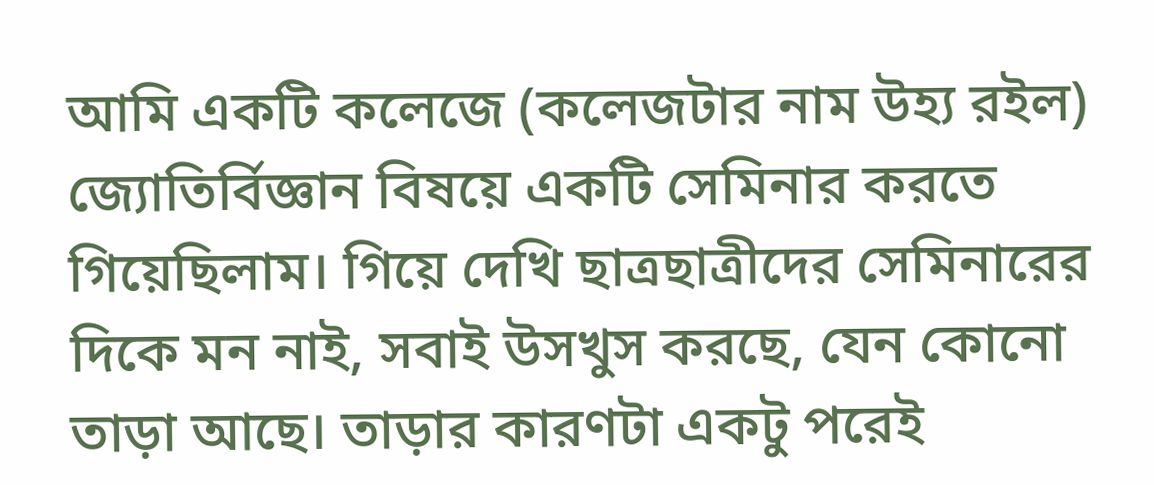আমি একটি কলেজে (কলেজটার নাম উহ্য রইল) জ্যোতির্বিজ্ঞান বিষয়ে একটি সেমিনার করতে গিয়েছিলাম। গিয়ে দেখি ছাত্রছাত্রীদের সেমিনারের দিকে মন নাই, সবাই উসখুস করছে, যেন কোনো তাড়া আছে। তাড়ার কারণটা একটু পরেই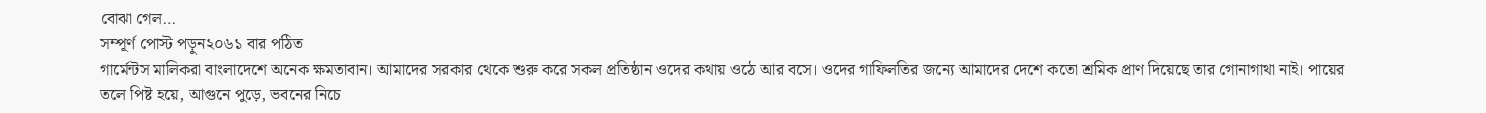বোঝা গেল…
সম্পূর্ণ পোস্ট পড়ুন২০৬১ বার পঠিত
গার্মেন্টস মালিকরা বাংলাদেশে অনেক ক্ষমতাবান। আমাদের সরকার থেকে শুরু করে সকল প্রতিষ্ঠান ওদের কথায় ওঠে আর বসে। ওদের গাফিলতির জন্যে আমাদের দেশে কতো শ্রমিক প্রাণ দিয়েছে তার গোনাগাথা নাই। পায়ের তলে পিষ্ট হয়ে, আগুনে পুড়ে, ভবনের নিচে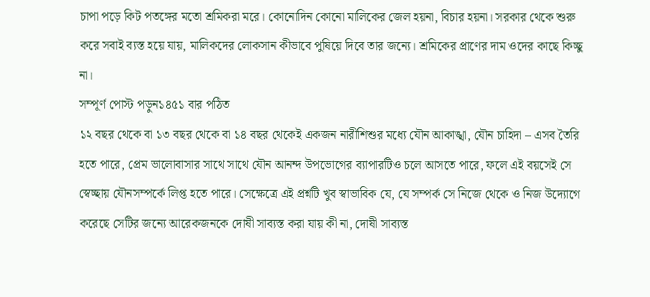চাপা পড়ে কিট পতঙ্গের মতো শ্রমিকরা মরে। কোনোদিন কোনো মালিকের জেল হয়না, বিচার হয়না। সরকার থেকে শুরু করে সবাই ব্যস্ত হয়ে যায়, মালিকদের লোকসান কীভাবে পুষিয়ে দিবে তার জন্যে। শ্রমিকের প্রাণের দাম ওদের কাছে কিচ্ছু না।
সম্পূর্ণ পোস্ট পড়ুন১৪৫১ বার পঠিত
১২ বছর থেকে বা ১৩ বছর থেকে বা ১৪ বছর থেকেই একজন নারীশিশুর মধ্যে যৌন আকাঙ্খা, যৌন চাহিদা – এসব তৈরি হতে পারে, প্রেম ভালোবাসার সাথে সাথে যৌন আনন্দ উপভোগের ব্যাপারটিও চলে আসতে পারে, ফলে এই বয়সেই সে স্বেচ্ছায় যৌনসম্পর্কে লিপ্ত হতে পারে। সেক্ষেত্রে এই প্রশ্নটি খুব স্বাভাবিক যে, যে সম্পর্ক সে নিজে থেকে ও নিজ উদ্যোগে করেছে সেটির জন্যে আরেকজনকে দোষী সাব্যস্ত করা যায় কী না, দোষী সাব্যস্ত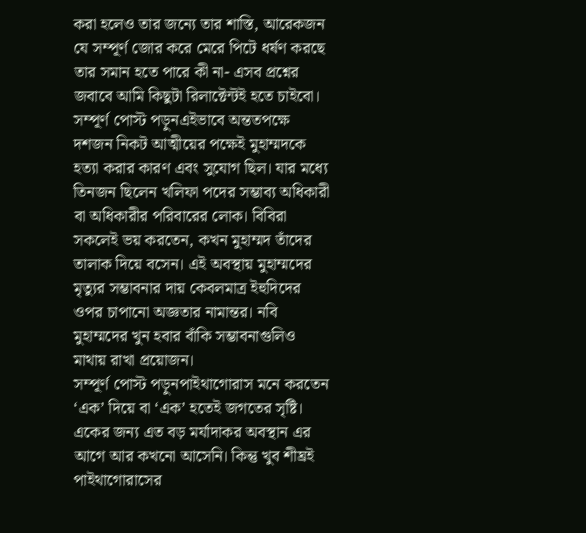করা হলেও তার জন্যে তার শাস্তি, আরেকজন যে সম্পূর্ণ জোর করে মেরে পিটে ধর্ষণ করছে তার সমান হতে পারে কী না- এসব প্রশ্নের জবাবে আমি কিছুটা রিলাক্টেন্টই হতে চাইবো।
সম্পূর্ণ পোস্ট পড়ুনএইভাবে অন্ততপক্ষে দশজন নিকট আত্মীয়ের পক্ষেই মুহাম্মদকে হত্যা করার কারণ এবং সুযোগ ছিল। যার মধ্যে তিনজন ছিলেন খলিফা পদের সম্ভাব্য অধিকারী বা অধিকারীর পরিবারের লোক। বিবিরা সকলেই ভয় করতেন, কখন মুহাম্মদ তাঁদের তালাক দিয়ে বসেন। এই অবস্থায় মুহাম্মদের মৃত্যুর সম্ভাবনার দায় কেবলমাত্র ইহুদিদের ওপর চাপানো অজ্ঞতার নামান্তর। নবি মুহাম্মদের খুন হবার বাঁকি সম্ভাবনাগুলিও মাথায় রাখা প্রয়োজন।
সম্পূর্ণ পোস্ট পড়ুনপাইথাগোরাস মনে করতেন ‘এক’ দিয়ে বা ‘এক’ হতেই জগতের সৃষ্টি। একের জন্য এত বড় মর্যাদাকর অবস্থান এর আগে আর কখনো আসেনি। কিন্তু খুব শীঘ্রই পাইথাগোরাসের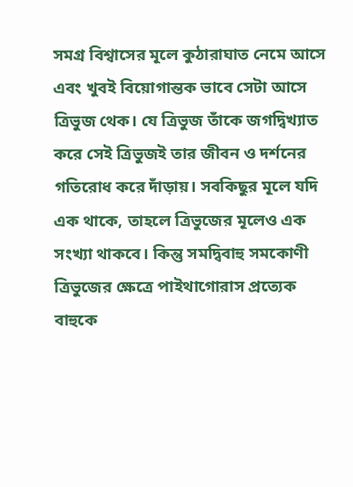সমগ্র বিশ্বাসের মূলে কুঠারাঘাত নেমে আসে এবং খুবই বিয়োগান্তক ভাবে সেটা আসে ত্রিভুজ থেক। যে ত্রিভুজ তাঁকে জগদ্বিখ্যাত করে সেই ত্রিভুজই তার জীবন ও দর্শনের গতিরোধ করে দাঁড়ায়। সবকিছুর মূলে যদি এক থাকে, তাহলে ত্রিভুজের মূলেও এক সংখ্যা থাকবে। কিন্তু সমদ্বিবাহু সমকোণী ত্রিভুজের ক্ষেত্রে পাইথাগোরাস প্রত্যেক বাহুকে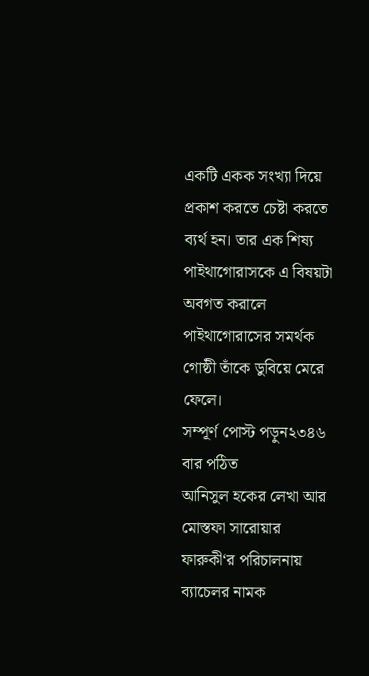একটি একক সংখ্যা দিয়ে প্রকাশ করতে চেষ্টা করতে ব্যর্থ হন। তার এক শিষ্য পাইথাগোরাসকে এ বিষয়টা অবগত করালে পাইথাগোরাসের সমর্থক গোষ্ঠী তাঁকে ডুবিয়ে মেরে ফেলে।
সম্পূর্ণ পোস্ট পড়ুন২৩৪৬ বার পঠিত
আনিসুল হকের লেখা আর মোস্তফা সারোয়ার ফারুকী‘র পরিচালনায় ব্যাচেলর নামক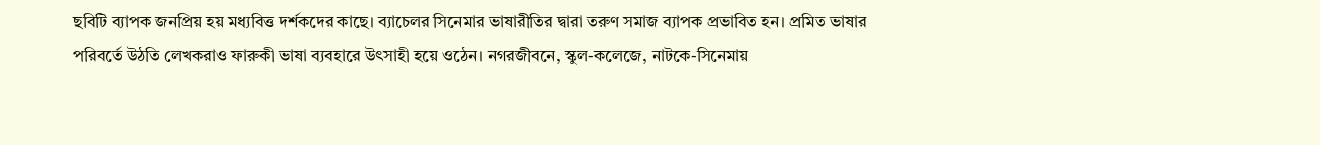ছবিটি ব্যাপক জনপ্রিয় হয় মধ্যবিত্ত দর্শকদের কাছে। ব্যাচেলর সিনেমার ভাষারীতির দ্বারা তরুণ সমাজ ব্যাপক প্রভাবিত হন। প্রমিত ভাষার পরিবর্তে উঠতি লেখকরাও ফারুকী ভাষা ব্যবহারে উৎসাহী হয়ে ওঠেন। নগরজীবনে, স্কুল-কলেজে, নাটকে-সিনেমায়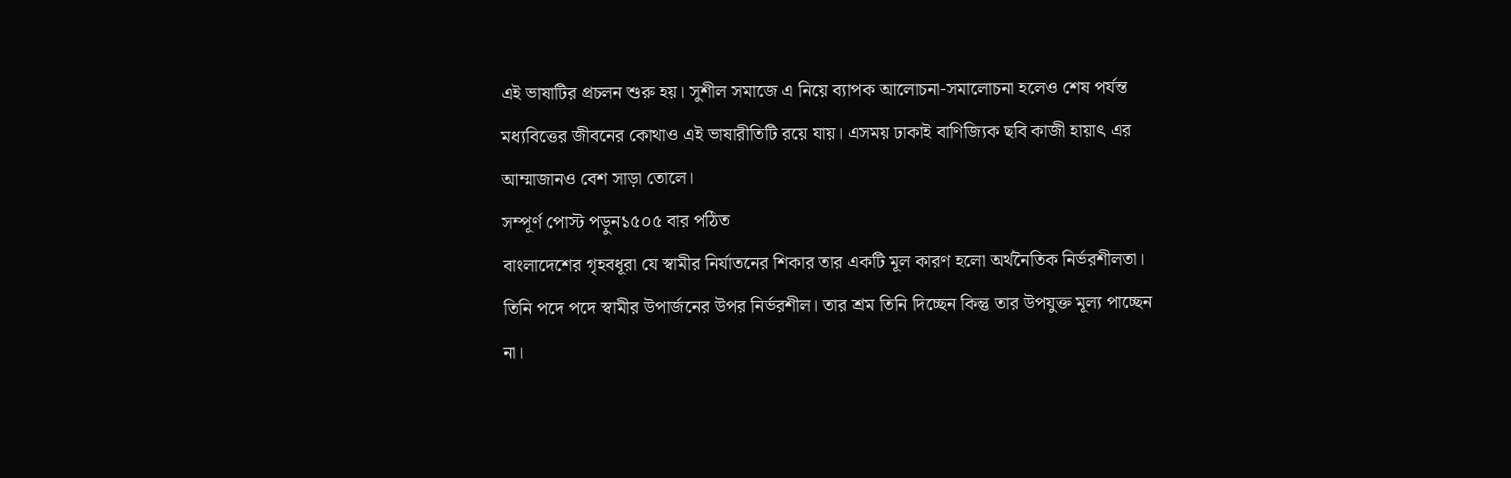এই ভাষাটির প্রচলন শুরু হয়। সুশীল সমাজে এ নিয়ে ব্যাপক আলোচনা-সমালোচনা হলেও শেষ পর্যন্ত মধ্যবিত্তের জীবনের কোথাও এই ভাষারীতিটি রয়ে যায়। এসময় ঢাকাই বাণিজ্যিক ছবি কাজী হায়াৎ এর আম্মাজানও বেশ সাড়া তোলে।
সম্পূর্ণ পোস্ট পড়ুন১৫০৫ বার পঠিত
বাংলাদেশের গৃহবধূরা যে স্বামীর নির্যাতনের শিকার তার একটি মূল কারণ হলো অর্থনৈতিক নির্ভরশীলতা। তিনি পদে পদে স্বামীর উপার্জনের উপর নির্ভরশীল। তার শ্রম তিনি দিচ্ছেন কিন্তু তার উপযুক্ত মূল্য পাচ্ছেন না।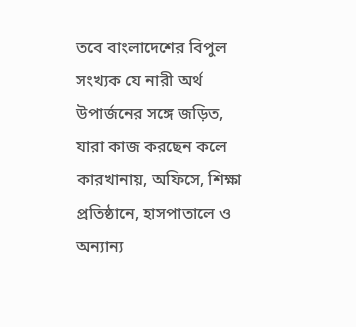তবে বাংলাদেশের বিপুল সংখ্যক যে নারী অর্থ উপার্জনের সঙ্গে জড়িত, যারা কাজ করছেন কলে কারখানায়, অফিসে, শিক্ষা প্রতিষ্ঠানে, হাসপাতালে ও অন্যান্য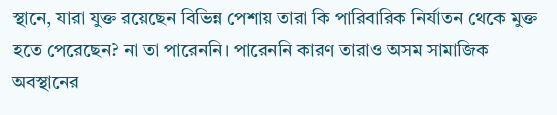স্থানে, যারা যুক্ত রয়েছেন বিভিন্ন পেশায় তারা কি পারিবারিক নির্যাতন থেকে মুক্ত হতে পেরেছেন? না তা পারেননি। পারেননি কারণ তারাও অসম সামাজিক অবস্থানের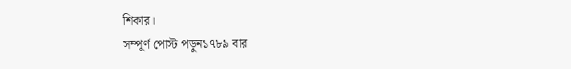শিকার।
সম্পূর্ণ পোস্ট পড়ুন১৭৮৯ বার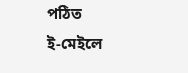পঠিত
ই-মেইলে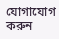যোগাযোগ করুন